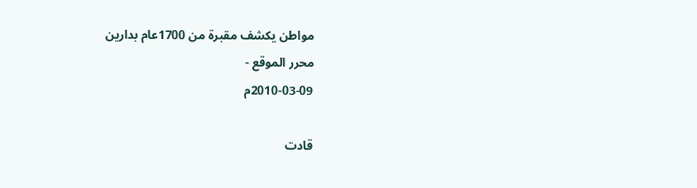مواطن يكشف مقبرة من 1700عام بدارين
محرر الموقع -
2010-03-09م

قادت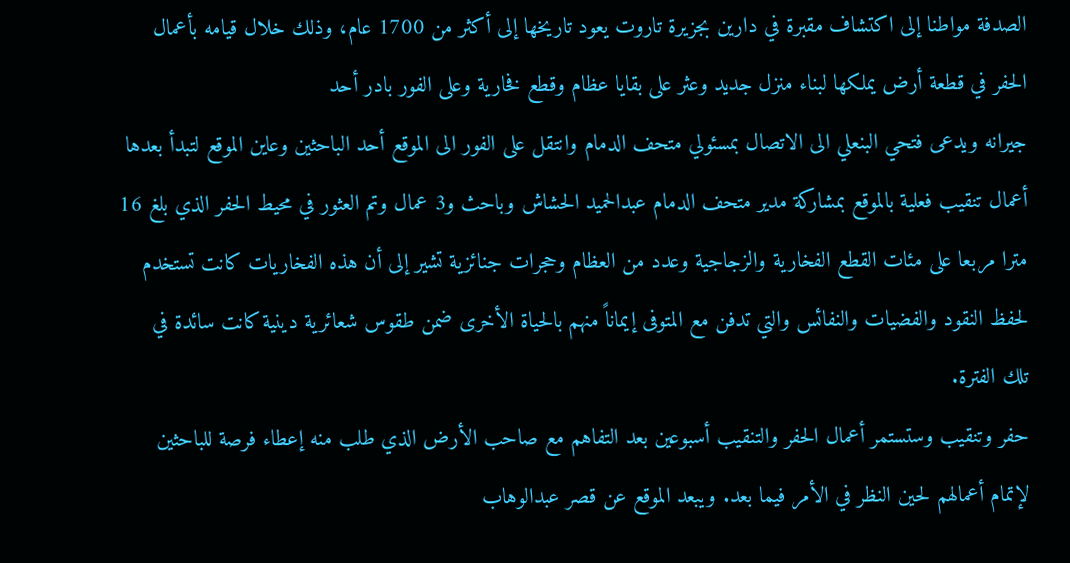الصدفة مواطنا إلى اكتشاف مقبرة في دارين بجزيرة تاروت يعود تاريخها إلى أكثر من 1700 عام، وذلك خلال قيامه بأعمال الحفر في قطعة أرض يملكها لبناء منزل جديد وعثر على بقايا عظام وقطع فخارية وعلى الفور بادر أحد
جيرانه ويدعى فتحي البنعلي الى الاتصال بمسئولي متحف الدمام وانتقل على الفور الى الموقع أحد الباحثين وعاين الموقع لتبدأ بعدها أعمال تنقيب فعلية بالموقع بمشاركة مدير متحف الدمام عبدالحميد الحشاش وباحث و3 عمال وتم العثور في محيط الحفر الذي بلغ 16 مترا مربعا على مئات القطع الفخارية والزجاجية وعدد من العظام وحجرات جنائزية تشير إلى أن هذه الفخاريات كانت تستخدم لحفظ النقود والفضيات والنفائس والتي تدفن مع المتوفى إيماناً منهم بالحياة الأخرى ضمن طقوس شعائرية دينية كانت سائدة في تلك الفترة.
حفر وتنقيب وستستمر أعمال الحفر والتنقيب أسبوعين بعد التفاهم مع صاحب الأرض الذي طلب منه إعطاء فرصة للباحثين لإتمام أعمالهم لحين النظر في الأمر فيما بعد. ويبعد الموقع عن قصر عبدالوهاب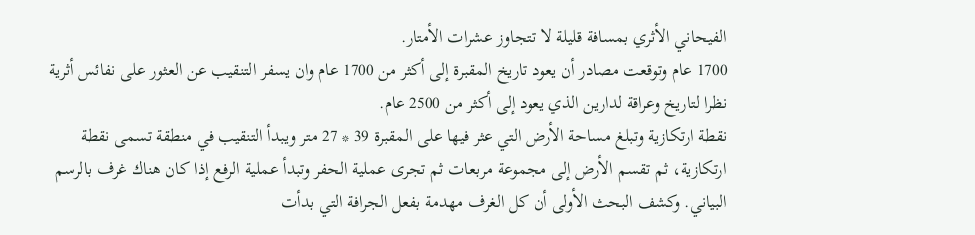الفيحاني الأثري بمسافة قليلة لا تتجاوز عشرات الأمتار.
1700 عام وتوقعت مصادر أن يعود تاريخ المقبرة إلى أكثر من 1700 عام وان يسفر التنقيب عن العثور على نفائس أثرية نظرا لتاريخ وعراقة لدارين الذي يعود إلى أكثر من 2500 عام.
نقطة ارتكازية وتبلغ مساحة الأرض التي عثر فيها على المقبرة 39 * 27 متر ويبدأ التنقيب في منطقة تسمى نقطة ارتكازية، ثم تقسم الأرض إلى مجموعة مربعات ثم تجرى عملية الحفر وتبدأ عملية الرفع إذا كان هناك غرف بالرسم البياني. وكشف البحث الأولى أن كل الغرف مهدمة بفعل الجرافة التي بدأت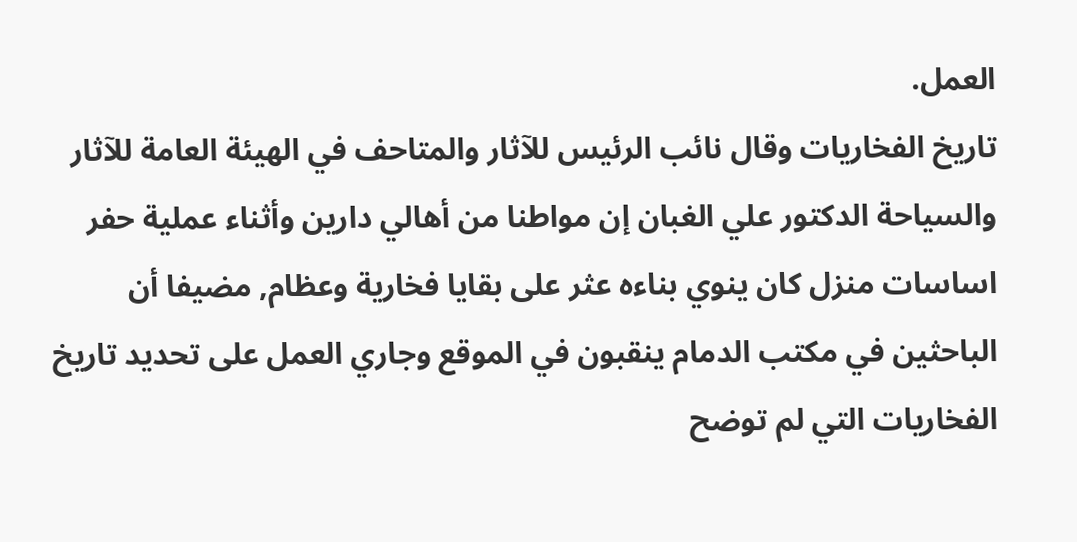العمل.
تاريخ الفخاريات وقال نائب الرئيس للآثار والمتاحف في الهيئة العامة للآثار والسياحة الدكتور علي الغبان إن مواطنا من أهالي دارين وأثناء عملية حفر اساسات منزل كان ينوي بناءه عثر على بقايا فخارية وعظام, مضيفا أن الباحثين في مكتب الدمام ينقبون في الموقع وجاري العمل على تحديد تاريخ الفخاريات التي لم توضح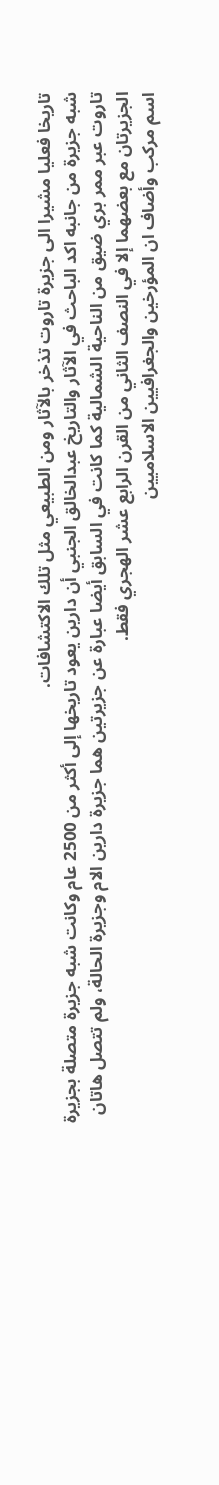تاريخا فعليا مشيرا الى جزيرة تاروت تذخر بالآثار ومن الطبيعي مثل تلك الاكتشافات.
شبه جزيرة من جانبه اكد الباحث في الآثار والتاريخ عبدالخالق الجنبي أن دارين يعود تاريخها إلى أكثر من 2500 عام وكانت شبه جزيرة متصلة بجزيرة تاروت عبر ممر بري ضيق من الناحية الشمالية كما كانت في السابق أيضا عبارة عن جزيرتين هما جزيرة دارين الام وجزيرة الحالة، ولم تتصل هاتان الجزيرتان مع بعضهما إلا في النصف الثاني من القرن الرابع عشر الهجري فقط.
اسم مركب وأضاف ان المؤرخين والجغرافيين الاسلاميين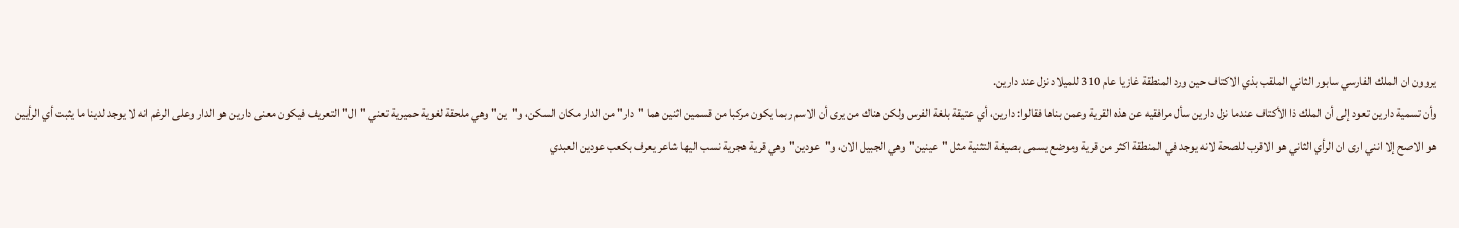يروون ان الملك الفارسي سابور الثاني الملقب بذي الاكتاف حين ورد المنطقة غازيا عام 310 للميلاد نزل عند دارين.
وأن تسمية دارين تعود إلى أن الملك ذا الأكتاف عندما نزل دارين سأل مرافقيه عن هذه القرية وعمن بناها فقالوا: دارين، أي عتيقة بلغة الفرس ولكن هناك من يرى أن الاسم ربما يكون مركبا من قسمين اثنين هما "دار" من الدار مكان السكن، و"ين" وهي ملحقة لغوية حميرية تعني "ال" التعريف فيكون معنى دارين هو الدار وعلى الرغم انه لا يوجد لدينا ما يثبت أي الرأيين هو الاصح إلا انني ارى ان الرأي الثاني هو الاقرب للصحة لانه يوجد في المنطقة اكثر من قرية وموضع يسمى بصيغة التثنية مثل "عينين"وهي الجبيل الان، و"عودين"وهي قرية هجرية نسب اليها شاعر يعرف بكعب عودين العبدي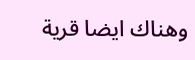وهناك ايضا قرية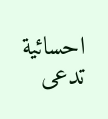احسائية تدعى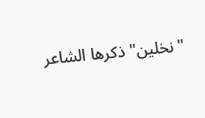"نخلين" ذكرها الشاعر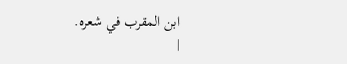ابن المقرب في شعره.
|